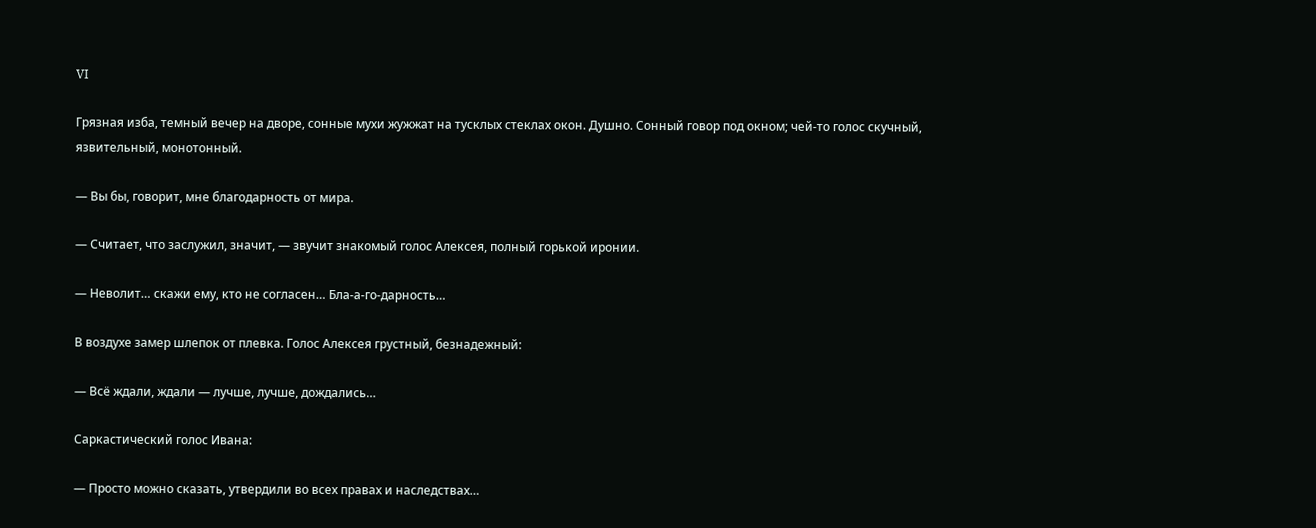VI

Грязная изба, темный вечер на дворе, сонные мухи жужжат на тусклых стеклах окон. Душно. Сонный говор под окном; чей-то голос скучный, язвительный, монотонный.

— Вы бы, говорит, мне благодарность от мира.

— Считает, что заслужил, значит, — звучит знакомый голос Алексея, полный горькой иронии.

— Неволит… скажи ему, кто не согласен… Бла-а-го-дарность…

В воздухе замер шлепок от плевка. Голос Алексея грустный, безнадежный:

— Всё ждали, ждали — лучше, лучше, дождались…

Саркастический голос Ивана:

— Просто можно сказать, утвердили во всех правах и наследствах…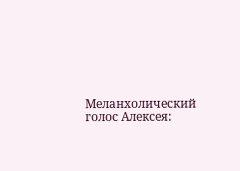Меланхолический голос Алексея: